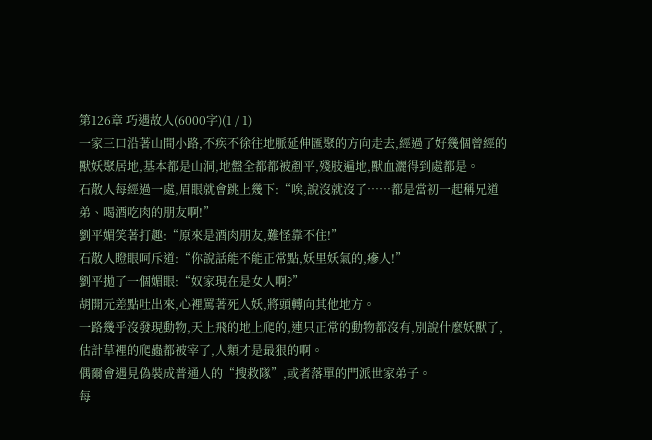第126章 巧遇故人(6000字)(1 / 1)
一家三口沿著山間小路,不疾不徐往地脈延伸匯聚的方向走去,經過了好幾個曾經的獸妖聚居地,基本都是山洞,地盤全都都被剷平,殘肢遍地,獸血灑得到處都是。
石散人每經過一處,眉眼就會跳上幾下:“唉,說沒就沒了……都是當初一起稱兄道弟、喝酒吃肉的朋友啊!”
劉平媚笑著打趣:“原來是酒肉朋友,難怪靠不住!”
石散人瞪眼呵斥道:“你說話能不能正常點,妖里妖氣的,瘮人!”
劉平拋了一個媚眼:“奴家現在是女人啊?”
胡開元差點吐出來,心裡罵著死人妖,將頭轉向其他地方。
一路幾乎沒發現動物,天上飛的地上爬的,連只正常的動物都沒有,別說什麼妖獸了,估計草裡的爬蟲都被宰了,人類才是最狠的啊。
偶爾會遇見偽裝成普通人的“搜救隊”,或者落單的門派世家弟子。
每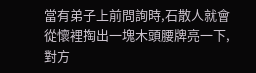當有弟子上前問詢時,石散人就會從懷裡掏出一塊木頭腰牌亮一下,對方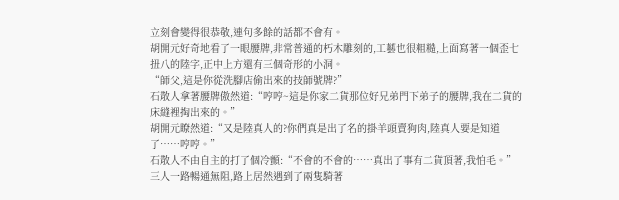立刻會變得很恭敬,連句多餘的話都不會有。
胡開元好奇地看了一眼腰牌,非常普通的朽木雕刻的,工藝也很粗糙,上面寫著一個歪七扭八的陸字,正中上方還有三個奇形的小洞。
“師父,這是你從洗腳店偷出來的技師號牌?”
石散人拿著腰牌傲然道:“哼哼~這是你家二貨那位好兄弟門下弟子的腰牌,我在二貨的床縫裡掏出來的。”
胡開元瞭然道:“又是陸真人的?你們真是出了名的掛羊頭賣狗肉,陸真人要是知道了……哼哼。”
石散人不由自主的打了個冷顫:“不會的不會的……真出了事有二貨頂著,我怕毛。”
三人一路暢通無阻,路上居然遇到了兩隻騎著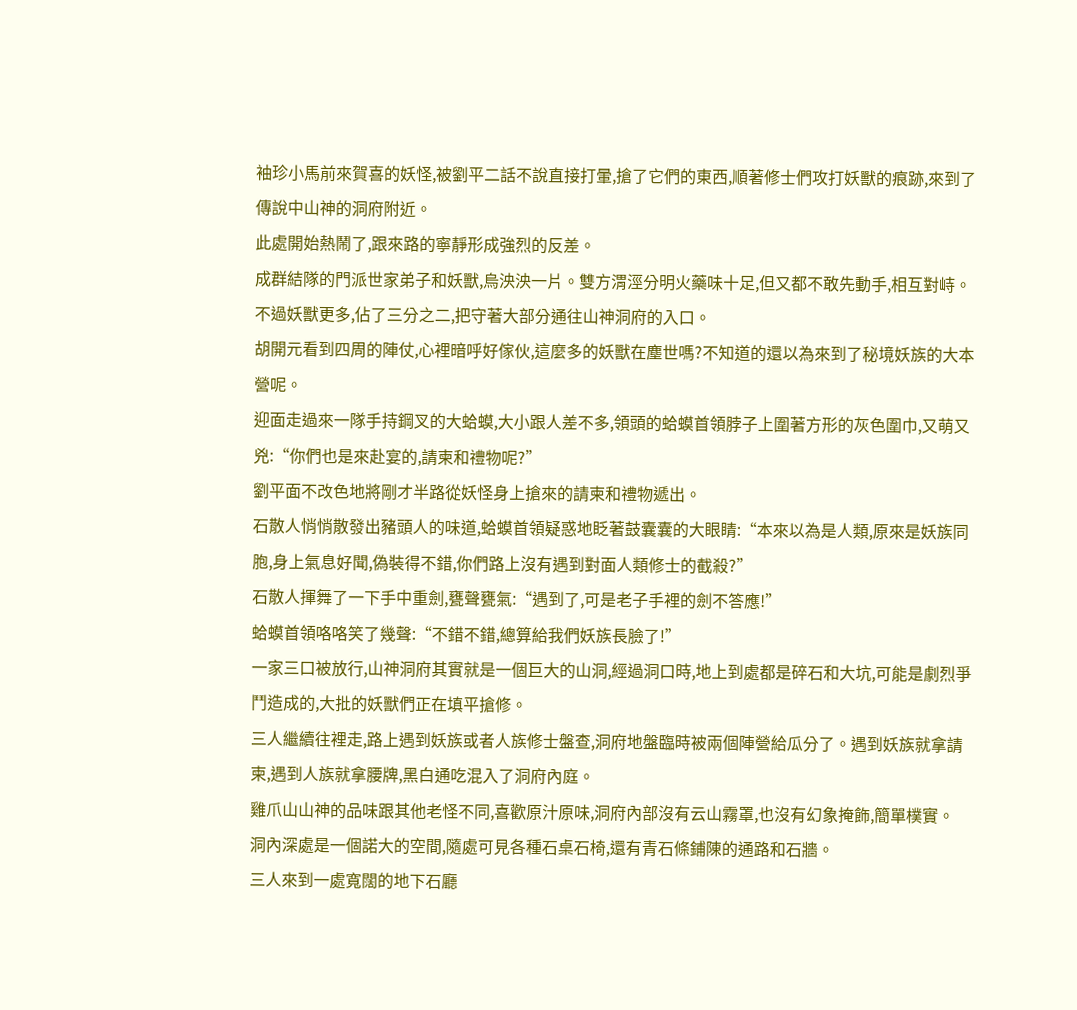袖珍小馬前來賀喜的妖怪,被劉平二話不說直接打暈,搶了它們的東西,順著修士們攻打妖獸的痕跡,來到了傳說中山神的洞府附近。
此處開始熱鬧了,跟來路的寧靜形成強烈的反差。
成群結隊的門派世家弟子和妖獸,烏泱泱一片。雙方渭涇分明火藥味十足,但又都不敢先動手,相互對峙。
不過妖獸更多,佔了三分之二,把守著大部分通往山神洞府的入口。
胡開元看到四周的陣仗,心裡暗呼好傢伙,這麼多的妖獸在塵世嗎?不知道的還以為來到了秘境妖族的大本營呢。
迎面走過來一隊手持鋼叉的大蛤蟆,大小跟人差不多,領頭的蛤蟆首領脖子上圍著方形的灰色圍巾,又萌又兇:“你們也是來赴宴的,請柬和禮物呢?”
劉平面不改色地將剛才半路從妖怪身上搶來的請柬和禮物遞出。
石散人悄悄散發出豬頭人的味道,蛤蟆首領疑惑地眨著鼓囊囊的大眼睛:“本來以為是人類,原來是妖族同胞,身上氣息好聞,偽裝得不錯,你們路上沒有遇到對面人類修士的截殺?”
石散人揮舞了一下手中重劍,甕聲甕氣:“遇到了,可是老子手裡的劍不答應!”
蛤蟆首領咯咯笑了幾聲:“不錯不錯,總算給我們妖族長臉了!”
一家三口被放行,山神洞府其實就是一個巨大的山洞,經過洞口時,地上到處都是碎石和大坑,可能是劇烈爭鬥造成的,大批的妖獸們正在填平搶修。
三人繼續往裡走,路上遇到妖族或者人族修士盤查,洞府地盤臨時被兩個陣營給瓜分了。遇到妖族就拿請柬,遇到人族就拿腰牌,黑白通吃混入了洞府內庭。
雞爪山山神的品味跟其他老怪不同,喜歡原汁原味,洞府內部沒有云山霧罩,也沒有幻象掩飾,簡單樸實。
洞內深處是一個諾大的空間,隨處可見各種石桌石椅,還有青石條鋪陳的通路和石牆。
三人來到一處寬闊的地下石廳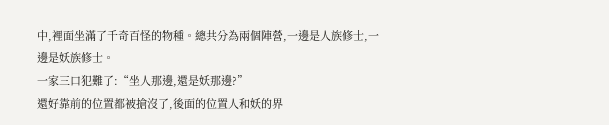中,裡面坐滿了千奇百怪的物種。總共分為兩個陣營,一邊是人族修士,一邊是妖族修士。
一家三口犯難了:“坐人那邊,還是妖那邊?”
還好靠前的位置都被搶沒了,後面的位置人和妖的界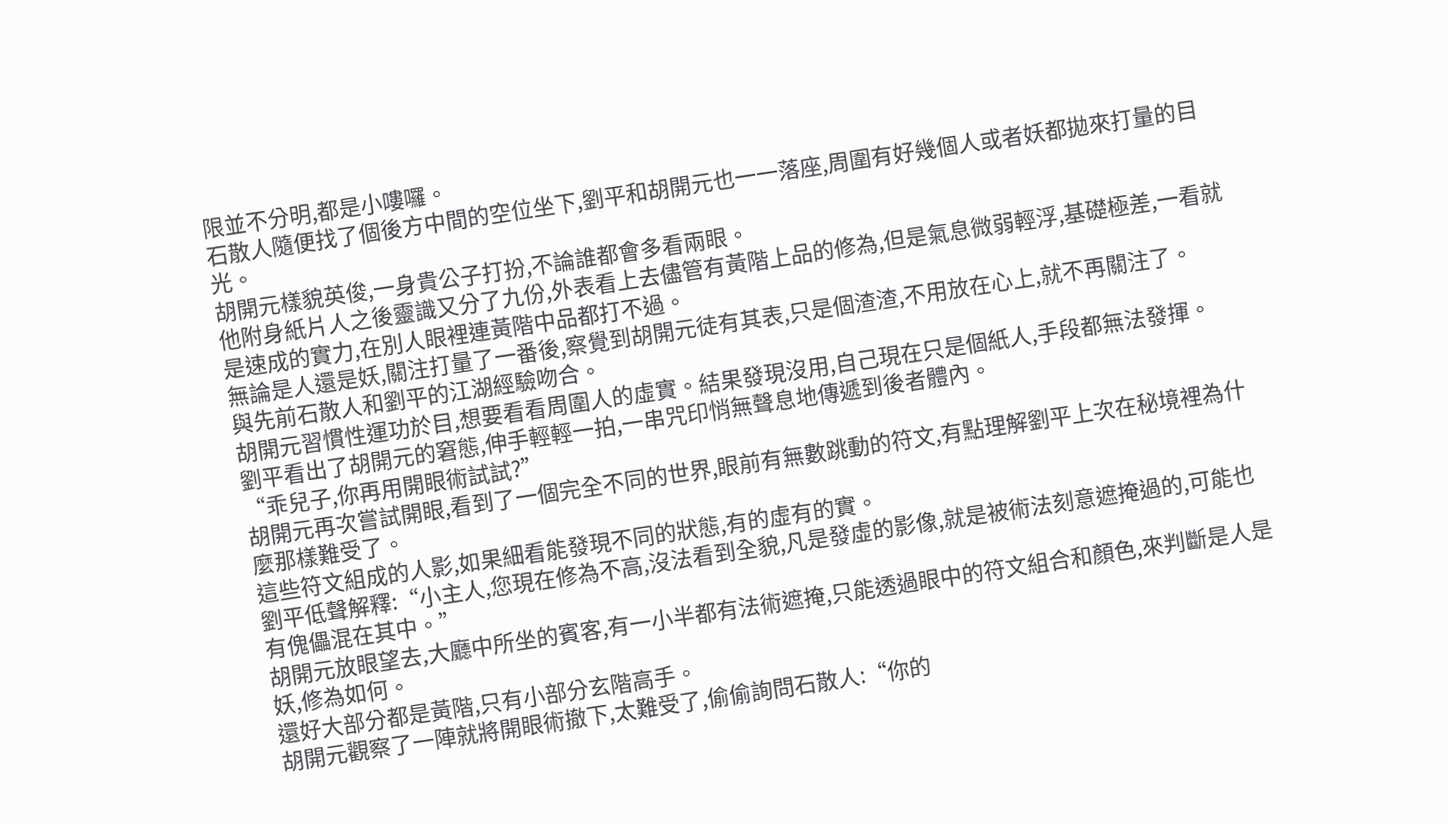限並不分明,都是小嘍囉。
石散人隨便找了個後方中間的空位坐下,劉平和胡開元也一一落座,周圍有好幾個人或者妖都拋來打量的目光。
胡開元樣貌英俊,一身貴公子打扮,不論誰都會多看兩眼。
他附身紙片人之後靈識又分了九份,外表看上去儘管有黃階上品的修為,但是氣息微弱輕浮,基礎極差,一看就是速成的實力,在別人眼裡連黃階中品都打不過。
無論是人還是妖,關注打量了一番後,察覺到胡開元徒有其表,只是個渣渣,不用放在心上,就不再關注了。
與先前石散人和劉平的江湖經驗吻合。
胡開元習慣性運功於目,想要看看周圍人的虛實。結果發現沒用,自己現在只是個紙人,手段都無法發揮。
劉平看出了胡開元的窘態,伸手輕輕一拍,一串咒印悄無聲息地傳遞到後者體內。
“乖兒子,你再用開眼術試試?”
胡開元再次嘗試開眼,看到了一個完全不同的世界,眼前有無數跳動的符文,有點理解劉平上次在秘境裡為什麼那樣難受了。
這些符文組成的人影,如果細看能發現不同的狀態,有的虛有的實。
劉平低聲解釋:“小主人,您現在修為不高,沒法看到全貌,凡是發虛的影像,就是被術法刻意遮掩過的,可能也有傀儡混在其中。”
胡開元放眼望去,大廳中所坐的賓客,有一小半都有法術遮掩,只能透過眼中的符文組合和顏色,來判斷是人是妖,修為如何。
還好大部分都是黃階,只有小部分玄階高手。
胡開元觀察了一陣就將開眼術撤下,太難受了,偷偷詢問石散人:“你的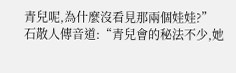青兒呢,為什麼沒看見那兩個娃娃?”
石散人傳音道:“青兒會的秘法不少,她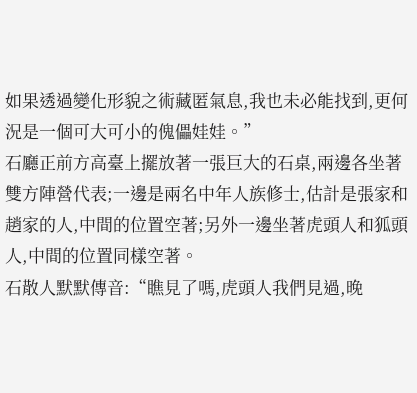如果透過變化形貌之術藏匿氣息,我也未必能找到,更何況是一個可大可小的傀儡娃娃。”
石廳正前方高臺上擺放著一張巨大的石桌,兩邊各坐著雙方陣營代表;一邊是兩名中年人族修士,估計是張家和趙家的人,中間的位置空著;另外一邊坐著虎頭人和狐頭人,中間的位置同樣空著。
石散人默默傳音:“瞧見了嗎,虎頭人我們見過,晚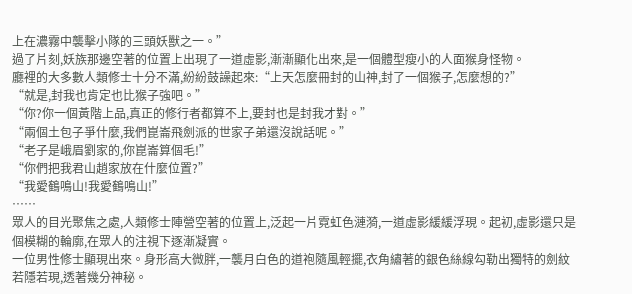上在濃霧中襲擊小隊的三頭妖獸之一。”
過了片刻,妖族那邊空著的位置上出現了一道虛影,漸漸顯化出來,是一個體型瘦小的人面猴身怪物。
廳裡的大多數人類修士十分不滿,紛紛鼓譟起來:“上天怎麼冊封的山神,封了一個猴子,怎麼想的?”
“就是,封我也肯定也比猴子強吧。”
“你?你一個黃階上品,真正的修行者都算不上,要封也是封我才對。”
“兩個土包子爭什麼,我們崑崙飛劍派的世家子弟還沒說話呢。”
“老子是峨眉劉家的,你崑崙算個毛!”
“你們把我君山趙家放在什麼位置?”
“我愛鶴鳴山!我愛鶴鳴山!”
……
眾人的目光聚焦之處,人類修士陣營空著的位置上,泛起一片霓虹色漣漪,一道虛影緩緩浮現。起初,虛影還只是個模糊的輪廓,在眾人的注視下逐漸凝實。
一位男性修士顯現出來。身形高大微胖,一襲月白色的道袍隨風輕擺,衣角繡著的銀色絲線勾勒出獨特的劍紋若隱若現,透著幾分神秘。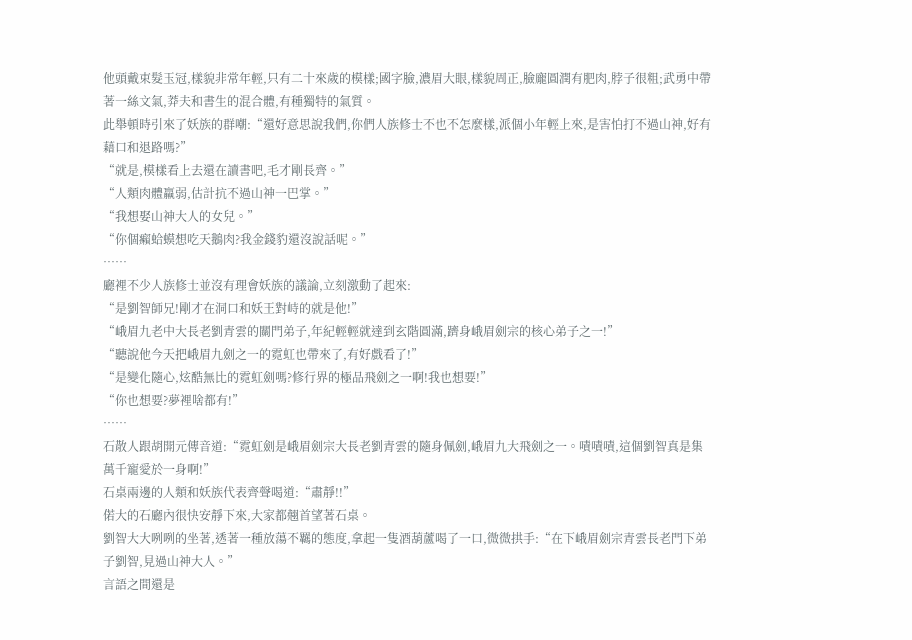他頭戴束髮玉冠,樣貌非常年輕,只有二十來歲的模樣;國字臉,濃眉大眼,樣貌周正,臉龐圓潤有肥肉,脖子很粗;武勇中帶著一絲文氣,莽夫和書生的混合體,有種獨特的氣質。
此舉頓時引來了妖族的群嘲:“還好意思說我們,你們人族修士不也不怎麼樣,派個小年輕上來,是害怕打不過山神,好有藉口和退路嗎?”
“就是,模樣看上去還在讀書吧,毛才剛長齊。”
“人類肉體羸弱,估計抗不過山神一巴掌。”
“我想娶山神大人的女兒。”
“你個癩蛤蟆想吃天鵝肉?我金錢豹還沒說話呢。”
……
廳裡不少人族修士並沒有理會妖族的議論,立刻激動了起來:
“是劉智師兄!剛才在洞口和妖王對峙的就是他!”
“峨眉九老中大長老劉青雲的關門弟子,年紀輕輕就達到玄階圓滿,躋身峨眉劍宗的核心弟子之一!”
“聽說他今天把峨眉九劍之一的霓虹也帶來了,有好戲看了!”
“是變化隨心,炫酷無比的霓虹劍嗎?修行界的極品飛劍之一啊!我也想要!”
“你也想要?夢裡啥都有!”
……
石散人跟胡開元傳音道:“霓虹劍是峨眉劍宗大長老劉青雲的隨身佩劍,峨眉九大飛劍之一。嘖嘖嘖,這個劉智真是集萬千寵愛於一身啊!”
石桌兩邊的人類和妖族代表齊聲喝道:“肅靜!!”
偌大的石廳內很快安靜下來,大家都翹首望著石桌。
劉智大大咧咧的坐著,透著一種放蕩不羈的態度,拿起一隻酒葫蘆喝了一口,微微拱手:“在下峨眉劍宗青雲長老門下弟子劉智,見過山神大人。”
言語之間還是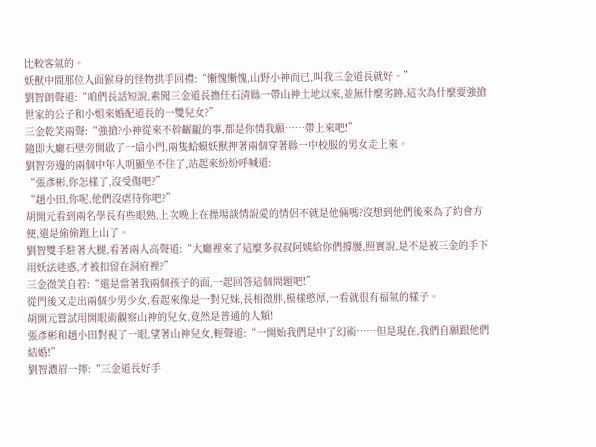比較客氣的。
妖獸中間那位人面猴身的怪物拱手回禮:“慚愧慚愧,山野小神而已,叫我三金道長就好。”
劉智朗聲道:“咱們長話短說,素聞三金道長擔任石清縣一帶山神土地以來,並無什麼劣跡,這次為什麼要強搶世家的公子和小姐來婚配道長的一雙兒女?”
三金乾笑兩聲:“強搶?小神從來不幹齷齪的事,都是你情我願……帶上來吧!”
隨即大廳石壁旁開啟了一扇小門,兩隻蛤蟆妖獸押著兩個穿著縣一中校服的男女走上來。
劉智旁邊的兩個中年人明顯坐不住了,站起來紛紛呼喊道:
“張彥彬,你怎樣了,沒受傷吧?”
“趙小田,你呢,他們沒虐待你吧?”
胡開元看到兩名學長有些眼熟,上次晚上在操場談情說愛的情侶不就是他倆嗎?沒想到他們後來為了約會方便,還是偷偷跑上山了。
劉智雙手駐著大腿,看著兩人高聲道:“大廳裡來了這麼多叔叔阿姨給你們撐腰,照實說,是不是被三金的手下用妖法迷惑,才被扣留在洞府裡?”
三金微笑自若:“還是當著我兩個孩子的面,一起回答這個問題吧!”
從門後又走出兩個少男少女,看起來像是一對兄妹,長相微胖,模樣憨厚,一看就很有福氣的樣子。
胡開元嘗試用開眼術觀察山神的兒女,竟然是普通的人類!
張彥彬和趙小田對視了一眼,望著山神兒女,輕聲道:“一開始我們是中了幻術……但是現在,我們自願跟他們結婚!”
劉智濃眉一擰:“三金道長好手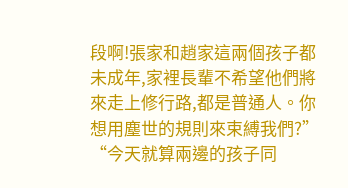段啊!張家和趙家這兩個孩子都未成年,家裡長輩不希望他們將來走上修行路,都是普通人。你想用塵世的規則來束縛我們?”
“今天就算兩邊的孩子同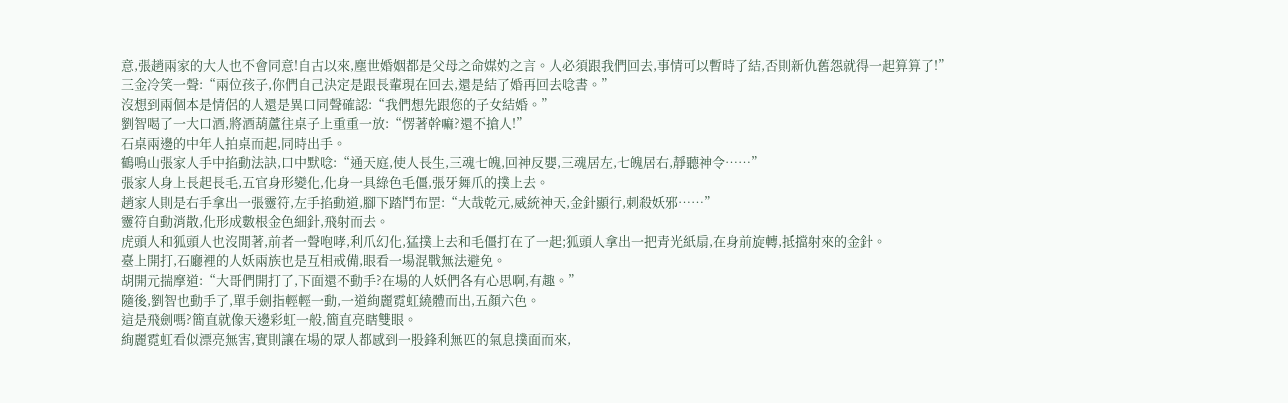意,張趙兩家的大人也不會同意!自古以來,塵世婚姻都是父母之命媒妁之言。人必須跟我們回去,事情可以暫時了結,否則新仇舊怨就得一起算算了!”
三金冷笑一聲:“兩位孩子,你們自己決定是跟長輩現在回去,還是結了婚再回去唸書。”
沒想到兩個本是情侶的人還是異口同聲確認:“我們想先跟您的子女結婚。”
劉智喝了一大口酒,將酒葫蘆往桌子上重重一放:“愣著幹嘛?還不搶人!”
石桌兩邊的中年人拍桌而起,同時出手。
鶴鳴山張家人手中掐動法訣,口中默唸:“通天庭,使人長生,三魂七魄,回神反嬰,三魂居左,七魄居右,靜聽神令……”
張家人身上長起長毛,五官身形變化,化身一具綠色毛僵,張牙舞爪的撲上去。
趙家人則是右手拿出一張靈符,左手掐動道,腳下踏鬥布罡:“大哉乾元,威統神天,金針顯行,刺殺妖邪……”
靈符自動消散,化形成數根金色細針,飛射而去。
虎頭人和狐頭人也沒閒著,前者一聲咆哮,利爪幻化,猛撲上去和毛僵打在了一起;狐頭人拿出一把青光紙扇,在身前旋轉,抵擋射來的金針。
臺上開打,石廳裡的人妖兩族也是互相戒備,眼看一場混戰無法避免。
胡開元揣摩道:“大哥們開打了,下面還不動手?在場的人妖們各有心思啊,有趣。”
隨後,劉智也動手了,單手劍指輕輕一動,一道絢麗霓虹繞體而出,五顏六色。
這是飛劍嗎?簡直就像天邊彩虹一般,簡直亮瞎雙眼。
絢麗霓虹看似漂亮無害,實則讓在場的眾人都感到一股鋒利無匹的氣息撲面而來,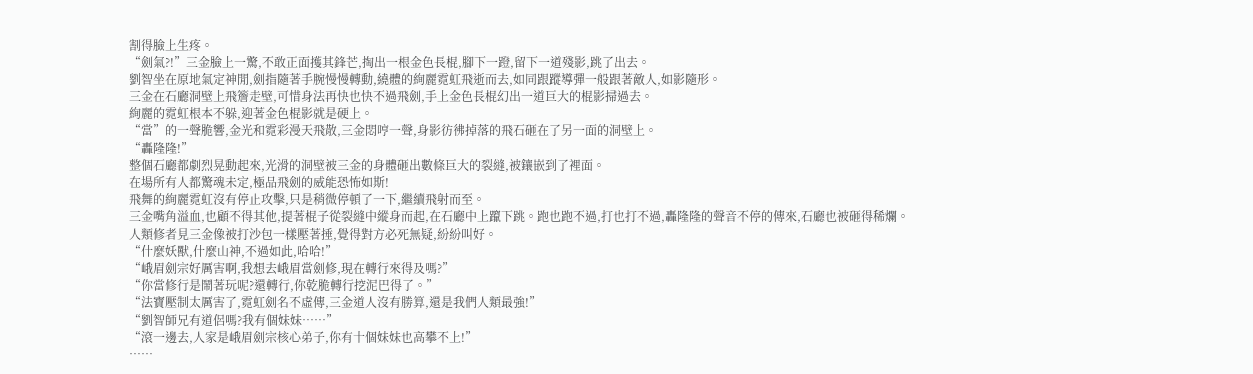割得臉上生疼。
“劍氣?!”三金臉上一驚,不敢正面擭其鋒芒,掏出一根金色長棍,腳下一蹬,留下一道殘影,跳了出去。
劉智坐在原地氣定神閒,劍指隨著手腕慢慢轉動,繞體的絢麗霓虹飛逝而去,如同跟蹤導彈一般跟著敵人,如影隨形。
三金在石廳洞壁上飛簷走壁,可惜身法再快也快不過飛劍,手上金色長棍幻出一道巨大的棍影掃過去。
絢麗的霓虹根本不躲,迎著金色棍影就是硬上。
“當”的一聲脆響,金光和霓彩漫天飛散,三金悶哼一聲,身影彷彿掉落的飛石砸在了另一面的洞壁上。
“轟隆隆!”
整個石廳都劇烈晃動起來,光滑的洞壁被三金的身體砸出數條巨大的裂縫,被鑲嵌到了裡面。
在場所有人都驚魂未定,極品飛劍的威能恐怖如斯!
飛舞的絢麗霓虹沒有停止攻擊,只是稍微停頓了一下,繼續飛射而至。
三金嘴角溢血,也顧不得其他,提著棍子從裂縫中縱身而起,在石廳中上躥下跳。跑也跑不過,打也打不過,轟隆隆的聲音不停的傳來,石廳也被砸得稀爛。
人類修者見三金像被打沙包一樣壓著捶,覺得對方必死無疑,紛紛叫好。
“什麼妖獸,什麼山神,不過如此,哈哈!”
“峨眉劍宗好厲害啊,我想去峨眉當劍修,現在轉行來得及嗎?”
“你當修行是鬧著玩呢?還轉行,你乾脆轉行挖泥巴得了。”
“法寶壓制太厲害了,霓虹劍名不虛傳,三金道人沒有勝算,還是我們人類最強!”
“劉智師兄有道侶嗎?我有個妹妹……”
“滾一邊去,人家是峨眉劍宗核心弟子,你有十個妹妹也高攀不上!”
……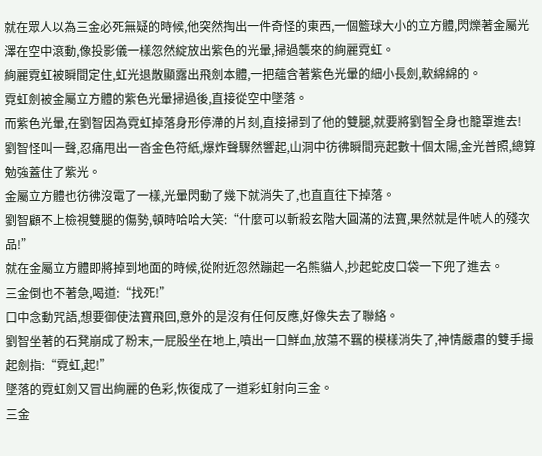就在眾人以為三金必死無疑的時候,他突然掏出一件奇怪的東西,一個籃球大小的立方體,閃爍著金屬光澤在空中滾動,像投影儀一樣忽然綻放出紫色的光暈,掃過襲來的絢麗霓虹。
絢麗霓虹被瞬間定住,虹光退散顯露出飛劍本體,一把蘊含著紫色光暈的細小長劍,軟綿綿的。
霓虹劍被金屬立方體的紫色光暈掃過後,直接從空中墜落。
而紫色光暈,在劉智因為霓虹掉落身形停滯的片刻,直接掃到了他的雙腿,就要將劉智全身也籠罩進去!
劉智怪叫一聲,忍痛甩出一沓金色符紙,爆炸聲驟然響起,山洞中彷彿瞬間亮起數十個太陽,金光普照,總算勉強蓋住了紫光。
金屬立方體也彷彿沒電了一樣,光暈閃動了幾下就消失了,也直直往下掉落。
劉智顧不上檢視雙腿的傷勢,頓時哈哈大笑:“什麼可以斬殺玄階大圓滿的法寶,果然就是件唬人的殘次品!”
就在金屬立方體即將掉到地面的時候,從附近忽然蹦起一名熊貓人,抄起蛇皮口袋一下兜了進去。
三金倒也不著急,喝道:“找死!”
口中念動咒語,想要御使法寶飛回,意外的是沒有任何反應,好像失去了聯絡。
劉智坐著的石凳崩成了粉末,一屁股坐在地上,噴出一口鮮血,放蕩不羈的模樣消失了,神情嚴肅的雙手撮起劍指:“霓虹,起!”
墜落的霓虹劍又冒出絢麗的色彩,恢復成了一道彩虹射向三金。
三金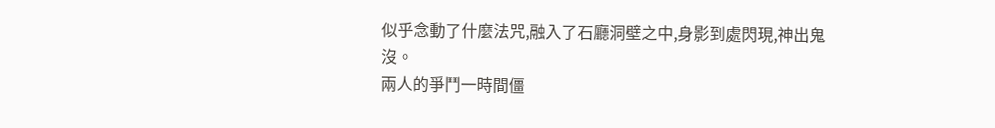似乎念動了什麼法咒,融入了石廳洞壁之中,身影到處閃現,神出鬼沒。
兩人的爭鬥一時間僵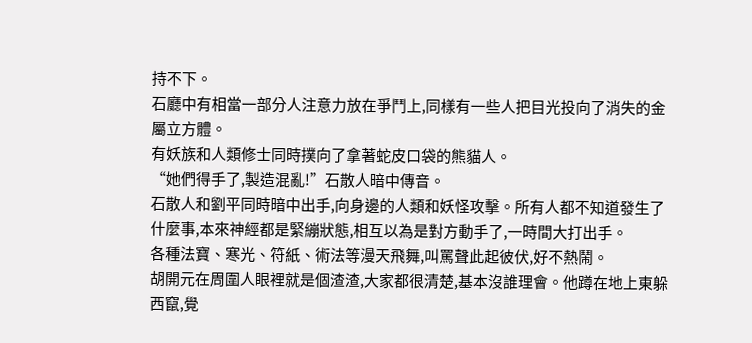持不下。
石廳中有相當一部分人注意力放在爭鬥上,同樣有一些人把目光投向了消失的金屬立方體。
有妖族和人類修士同時撲向了拿著蛇皮口袋的熊貓人。
“她們得手了,製造混亂!”石散人暗中傳音。
石散人和劉平同時暗中出手,向身邊的人類和妖怪攻擊。所有人都不知道發生了什麼事,本來神經都是緊繃狀態,相互以為是對方動手了,一時間大打出手。
各種法寶、寒光、符紙、術法等漫天飛舞,叫罵聲此起彼伏,好不熱鬧。
胡開元在周圍人眼裡就是個渣渣,大家都很清楚,基本沒誰理會。他蹲在地上東躲西竄,覺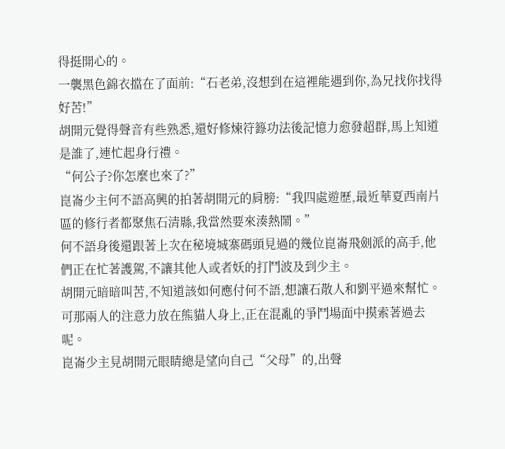得挺開心的。
一襲黑色錦衣擋在了面前:“石老弟,沒想到在這裡能遇到你,為兄找你找得好苦!”
胡開元覺得聲音有些熟悉,還好修煉符籙功法後記憶力愈發超群,馬上知道是誰了,連忙起身行禮。
“何公子?你怎麼也來了?”
崑崙少主何不語高興的拍著胡開元的肩膀:“我四處遊歷,最近華夏西南片區的修行者都聚焦石清縣,我當然要來湊熱鬧。”
何不語身後還跟著上次在秘境城寨碼頭見過的幾位崑崙飛劍派的高手,他們正在忙著護駕,不讓其他人或者妖的打鬥波及到少主。
胡開元暗暗叫苦,不知道該如何應付何不語,想讓石散人和劉平過來幫忙。可那兩人的注意力放在熊貓人身上,正在混亂的爭鬥場面中摸索著過去呢。
崑崙少主見胡開元眼睛總是望向自己“父母”的,出聲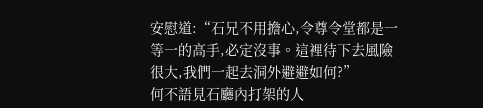安慰道:“石兄不用擔心,令尊令堂都是一等一的高手,必定沒事。這裡待下去風險很大,我們一起去洞外避避如何?”
何不語見石廳內打架的人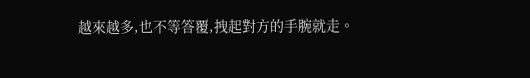越來越多,也不等答覆,拽起對方的手腕就走。